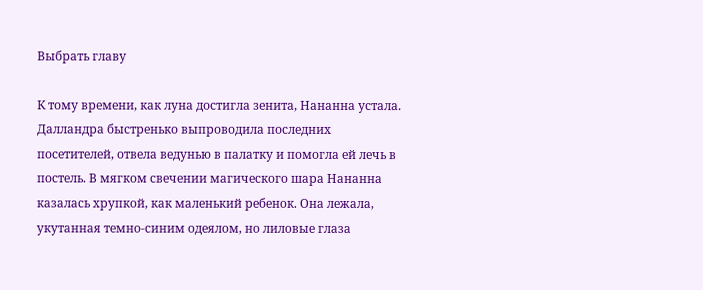Выбрать главу

К тому времени, как луна достигла зенита, Нананна устала. Далландра быстренько выпроводила последних посетителей, отвела ведунью в палатку и помогла ей лечь в постель. В мягком свечении магического шара Нананна казалась хрупкой, как маленький ребенок. Она лежала, укутанная темно-синим одеялом, но лиловые глаза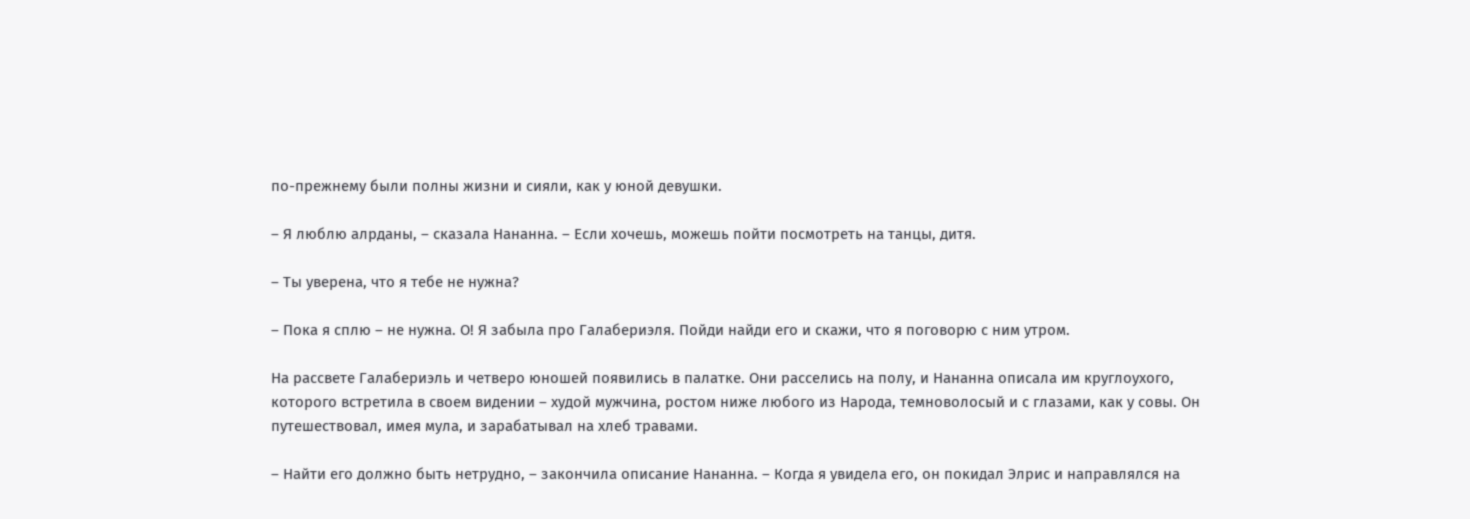по-прежнему были полны жизни и сияли, как у юной девушки.

– Я люблю алрданы, – сказала Нананна. – Если хочешь, можешь пойти посмотреть на танцы, дитя.

– Ты уверена, что я тебе не нужна?

– Пока я сплю – не нужна. О! Я забыла про Галабериэля. Пойди найди его и скажи, что я поговорю с ним утром.

На рассвете Галабериэль и четверо юношей появились в палатке. Они расселись на полу, и Нананна описала им круглоухого, которого встретила в своем видении – худой мужчина, ростом ниже любого из Народа, темноволосый и с глазами, как у совы. Он путешествовал, имея мула, и зарабатывал на хлеб травами.

– Найти его должно быть нетрудно, – закончила описание Нананна. – Когда я увидела его, он покидал Элрис и направлялся на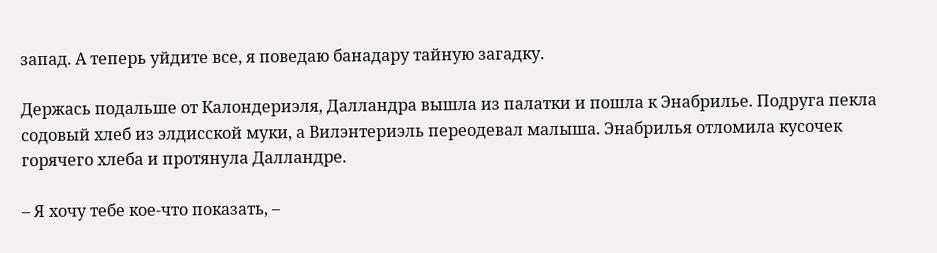запад. А теперь уйдите все, я поведаю банадару тайную загадку.

Держась подальше от Калондериэля, Далландра вышла из палатки и пошла к Энабрилье. Подруга пекла содовый хлеб из элдисской муки, а Вилэнтериэль переодевал малыша. Энабрилья отломила кусочек горячего хлеба и протянула Далландре.

– Я хочу тебе кое-что показать, –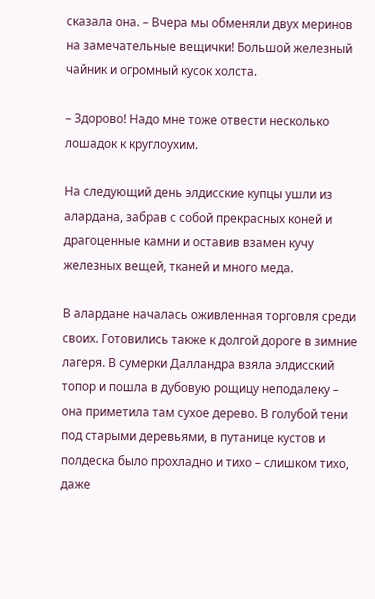сказала она. – Вчера мы обменяли двух меринов на замечательные вещички! Большой железный чайник и огромный кусок холста.

– Здорово! Надо мне тоже отвести несколько лошадок к круглоухим.

На следующий день элдисские купцы ушли из алардана, забрав с собой прекрасных коней и драгоценные камни и оставив взамен кучу железных вещей, тканей и много меда.

В алардане началась оживленная торговля среди своих. Готовились также к долгой дороге в зимние лагеря. В сумерки Далландра взяла элдисский топор и пошла в дубовую рощицу неподалеку – она приметила там сухое дерево. В голубой тени под старыми деревьями, в путанице кустов и полдеска было прохладно и тихо – слишком тихо, даже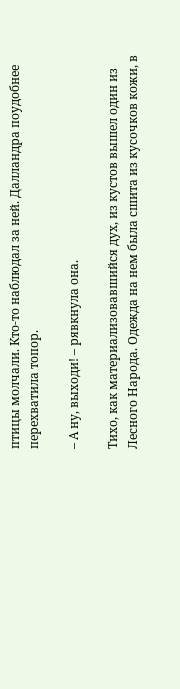птицы молчали. Кто-то наблюдал за ней. Далландра поудобнее перехватила топор.

– А ну, выходи! – рявкнула она.

Тихо, как материализовавшийся дух, из кустов вышел один из Лесного Народа. Одежда на нем была сшита из кусочков кожи, в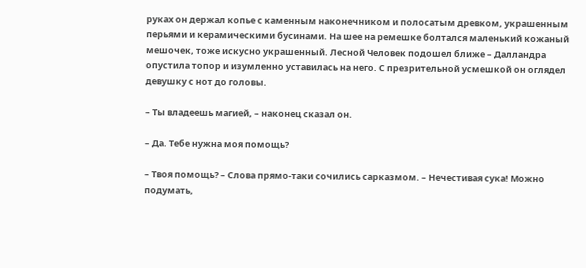руках он держал копье с каменным наконечником и полосатым древком, украшенным перьями и керамическими бусинами. На шее на ремешке болтался маленький кожаный мешочек, тоже искусно украшенный. Лесной Человек подошел ближе – Далландра опустила топор и изумленно уставилась на него. С презрительной усмешкой он оглядел девушку с нот до головы.

– Ты владеешь магией, – наконец сказал он.

– Да. Тебе нужна моя помощь?

– Твоя помощь? – Слова прямо-таки сочились сарказмом. – Нечестивая сука! Можно подумать,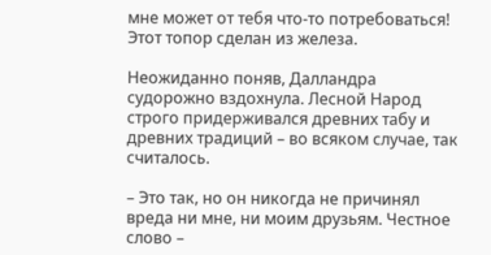мне может от тебя что-то потребоваться! Этот топор сделан из железа.

Неожиданно поняв, Далландра судорожно вздохнула. Лесной Народ строго придерживался древних табу и древних традиций – во всяком случае, так считалось.

– Это так, но он никогда не причинял вреда ни мне, ни моим друзьям. Честное слово –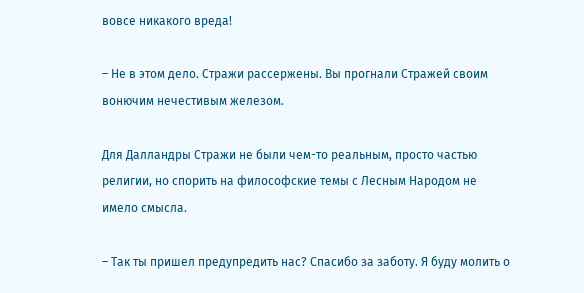вовсе никакого вреда!

– Не в этом дело. Стражи рассержены. Вы прогнали Стражей своим вонючим нечестивым железом.

Для Далландры Стражи не были чем-то реальным, просто частью религии, но спорить на философские темы с Лесным Народом не имело смысла.

– Так ты пришел предупредить нас? Спасибо за заботу. Я буду молить о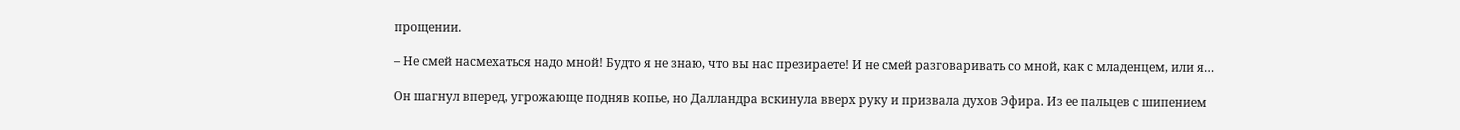прощении.

– Не смей насмехаться надо мной! Будто я не знаю, что вы нас презираете! И не смей разговаривать со мной, как с младенцем, или я…

Он шагнул вперед, угрожающе подняв копье, но Далландра вскинула вверх руку и призвала духов Эфира. Из ее пальцев с шипением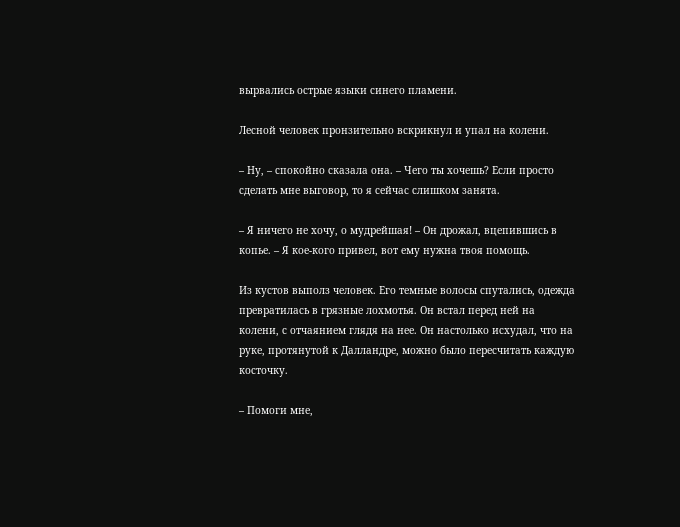вырвались острые языки синего пламени.

Лесной человек пронзительно вскрикнул и упал на колени.

– Ну, – спокойно сказала она. – Чего ты хочешь? Если просто сделать мне выговор, то я сейчас слишком занята.

– Я ничего не хочу, о мудрейшая! – Он дрожал, вцепившись в копье. – Я кое-кого привел, вот ему нужна твоя помощь.

Из кустов выполз человек. Его темные волосы спутались, одежда превратилась в грязные лохмотья. Он встал перед ней на колени, с отчаянием глядя на нее. Он настолько исхудал, что на руке, протянутой к Далландре, можно было пересчитать каждую косточку.

– Помоги мне,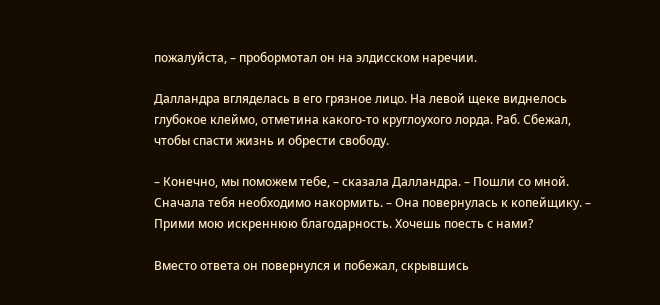пожалуйста, – пробормотал он на элдисском наречии.

Далландра вгляделась в его грязное лицо. На левой щеке виднелось глубокое клеймо, отметина какого-то круглоухого лорда. Раб. Сбежал, чтобы спасти жизнь и обрести свободу.

– Конечно, мы поможем тебе, – сказала Далландра. – Пошли со мной. Сначала тебя необходимо накормить. – Она повернулась к копейщику. – Прими мою искреннюю благодарность. Хочешь поесть с нами?

Вместо ответа он повернулся и побежал, скрывшись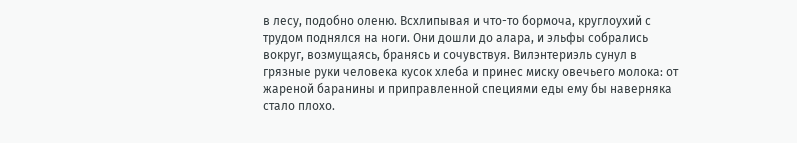в лесу, подобно оленю. Всхлипывая и что-то бормоча, круглоухий с трудом поднялся на ноги. Они дошли до алара, и эльфы собрались вокруг, возмущаясь, бранясь и сочувствуя. Вилэнтериэль сунул в грязные руки человека кусок хлеба и принес миску овечьего молока: от жареной баранины и приправленной специями еды ему бы наверняка стало плохо.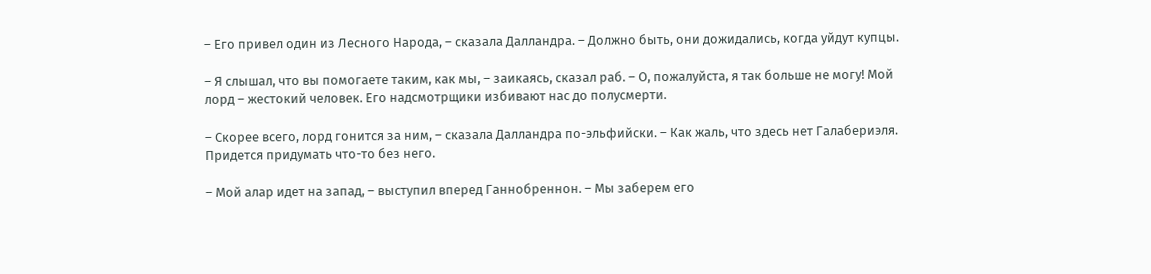– Его привел один из Лесного Народа, – сказала Далландра. – Должно быть, они дожидались, когда уйдут купцы.

– Я слышал, что вы помогаете таким, как мы, – заикаясь, сказал раб. – О, пожалуйста, я так больше не могу! Мой лорд – жестокий человек. Его надсмотрщики избивают нас до полусмерти.

– Скорее всего, лорд гонится за ним, – сказала Далландра по-эльфийски. – Как жаль, что здесь нет Галабериэля. Придется придумать что-то без него.

– Мой алар идет на запад, – выступил вперед Ганнобреннон. – Мы заберем его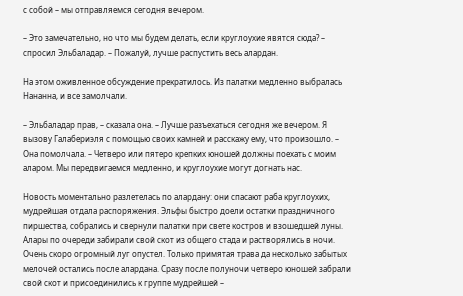с собой – мы отправляемся сегодня вечером.

– Это замечательно, но что мы будем делать, если круглоухие явятся сюда? – спросил Эльбаладар. – Пожалуй, лучше распустить весь алардан.

На этом оживленное обсуждение прекратилось. Из палатки медленно выбралась Нананна, и все замолчали.

– Эльбаладар прав, – сказала она. – Лучше разъехаться сегодня же вечером. Я вызову Галабериэля с помощью своих камней и расскажу ему, что произошло. – Она помолчала. – Четверо или пятеро крепких юношей должны поехать с моим аларом. Мы передвигаемся медленно, и круглоухие могут догнать нас.

Новость моментально разлетелась по алардану: они спасают раба круглоухих, мудрейшая отдала распоряжения. Эльфы быстро доели остатки праздничного пиршества, собрались и свернули палатки при свете костров и взошедшей луны. Алары по очереди забирали свой скот из общего стада и растворялись в ночи. Очень скоро огромный луг опустел. Только примятая трава да несколько забытых мелочей остались после алардана. Сразу после полуночи четверо юношей забрали свой скот и присоединились к группе мудрейшей –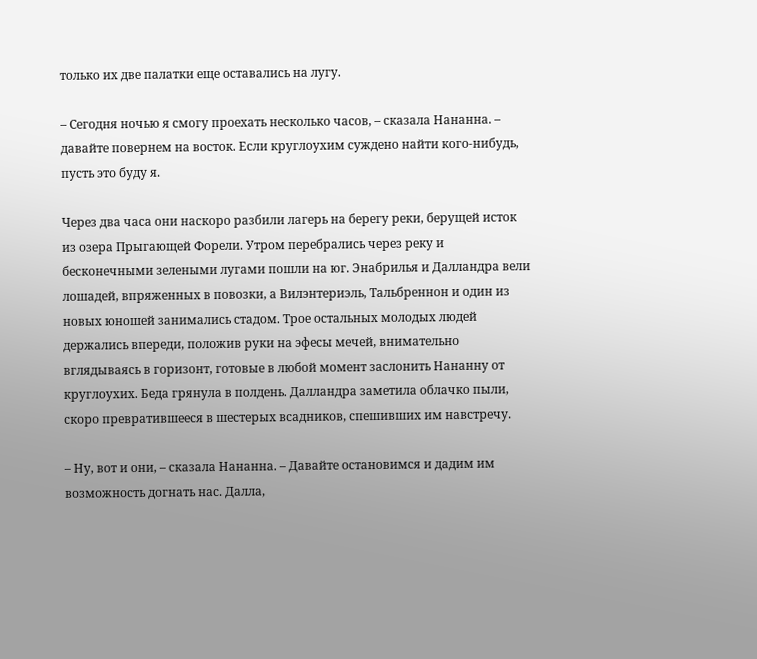только их две палатки еще оставались на лугу.

– Сегодня ночью я смогу проехать несколько часов, – сказала Нананна. – давайте повернем на восток. Если круглоухим суждено найти кого-нибудь, пусть это буду я.

Через два часа они наскоро разбили лагерь на берегу реки, берущей исток из озера Прыгающей Форели. Утром перебрались через реку и бесконечными зелеными лугами пошли на юг. Энабрилья и Далландра вели лошадей, впряженных в повозки, а Вилэнтериэль, Тальбреннон и один из новых юношей занимались стадом. Трое остальных молодых людей держались впереди, положив руки на эфесы мечей, внимательно вглядываясь в горизонт, готовые в любой момент заслонить Нананну от круглоухих. Беда грянула в полдень. Далландра заметила облачко пыли, скоро превратившееся в шестерых всадников, спешивших им навстречу.

– Ну, вот и они, – сказала Нананна. – Давайте остановимся и дадим им возможность догнать нас. Далла,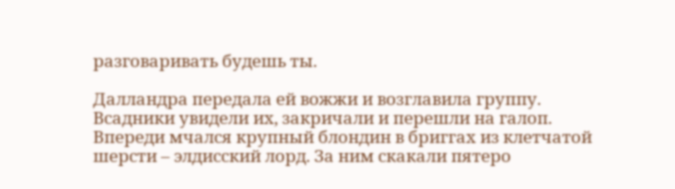разговаривать будешь ты.

Далландра передала ей вожжи и возглавила группу. Всадники увидели их, закричали и перешли на галоп. Впереди мчался крупный блондин в бриггах из клетчатой шерсти – элдисский лорд. За ним скакали пятеро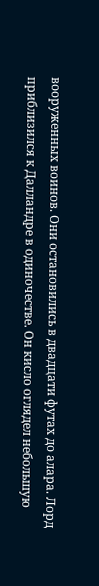вооруженных воинов. Они остановились в двадцати футах до алара. Лорд приблизился к Далландре в одиночестве. Он кисло оглядел небольшую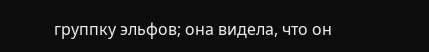группку эльфов; она видела, что он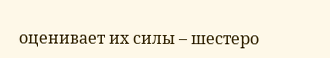оценивает их силы – шестеро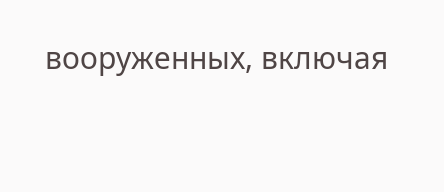вооруженных, включая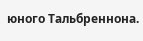юного Тальбреннона.